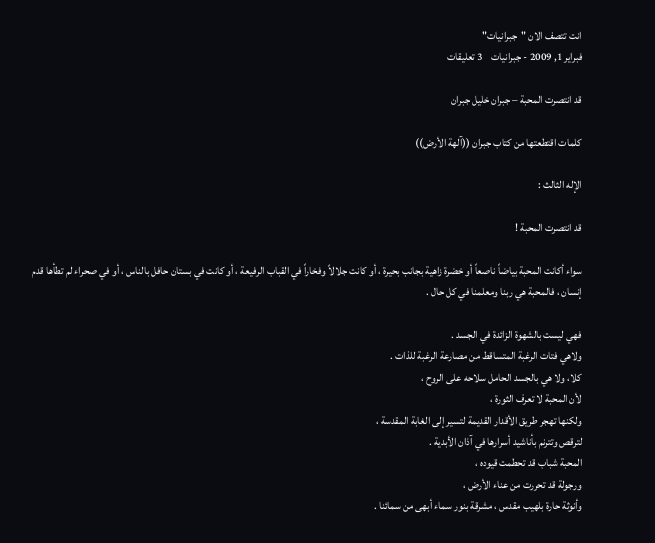انت تتصف الان "جبرانيات"
فبراير 1, 2009 - جبرانيات    3 تعليقات

قد انتصرت المحبة – جبران خليل جبران

كلمات اقتطعتها من كتاب جبران ((آلهة الأرض))

الإله الثالث :

قد انتصرت المحبة !

سواء أكانت المحبة بياضاً ناصعاً أو خضرة زاهية بجانب بحيرة ، أو كانت جلالاً وفخاراً في القباب الرفيعة ، أو كانت في بستان حافل بالناس ، أو في صحراء لم تطأها قدم إنسان ، فالمحبة هي ربنا ومعلمنا في كل حال .

فهي ليست بالشهوة الزائدة في الجسد .
ولاهي فتات الرغبة المتساقط من مصارعة الرغبة للذات .
كلا، ولا هي بالجسد الحامل سلاحه على الروح ،
لأن المحبة لا تعرف الثورة ،
ولكنها تهجر طريق الأقدار القديمة لتسير إلى الغابة المقدسة ،
لترقص وتترنم بأناشيد أسرارها في آذان الأبدية .
المحبة شباب قد تحطمت قيوده ،
ورجولة قد تحررت من عناء الأرض ،
وأنوثة حارة بلهيب مقدس ، مشرقة بنور سماء أبهى من سمائنا .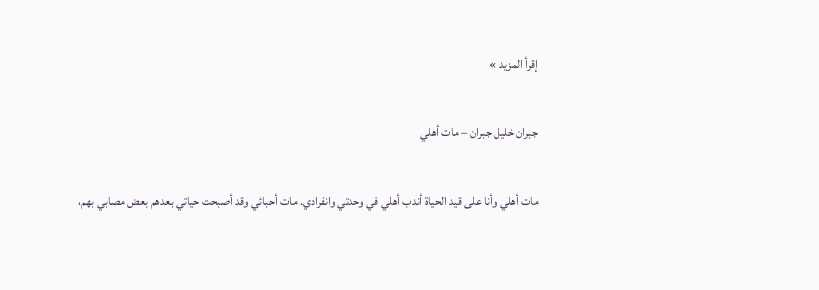إقرأ المزيد »

جبران خليل جبران – مات أهلي

مات أهلي وأنا على قيد الحياة أندب أهلي في وحدتي وانفرادي. مات أحبائي وقد أصبحت حياتي بعدهم بعض مصابي بهم،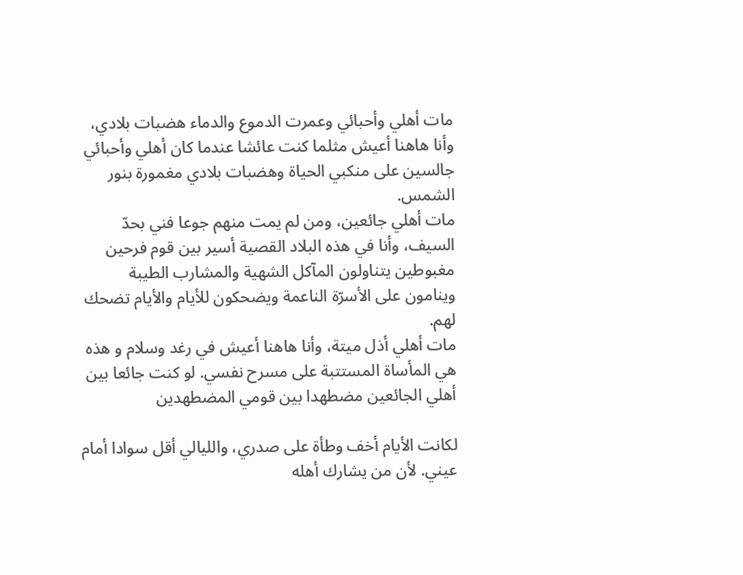مات أهلي وأحبائي وعمرت الدموع والدماء هضبات بلادي، وأنا هاهنا أعيش مثلما كنت عائشا عندما كان أهلي وأحبائي جالسين على منكبي الحياة وهضبات بلادي مغمورة بنور الشمس.
مات أهلي جائعين، ومن لم يمت منهم جوعا فني بحدّ السيف، وأنا في هذه البلاد القصية أسير بين قوم فرحين مغبوطين يتناولون المآكل الشهية والمشارب الطيبة وينامون على الأسرّة الناعمة ويضحكون للأيام والأيام تضحك لهم.
مات أهلي أذل ميتة، وأنا هاهنا أعيش في رغد وسلام و هذه هي المأساة المستتبة على مسرح نفسي. لو كنت جائعا بين أهلي الجائعين مضطهدا بين قومي المضطهدين

لكانت الأيام أخف وطأة على صدري، والليالي أقل سوادا أمام عيني. لأن من يشارك أهله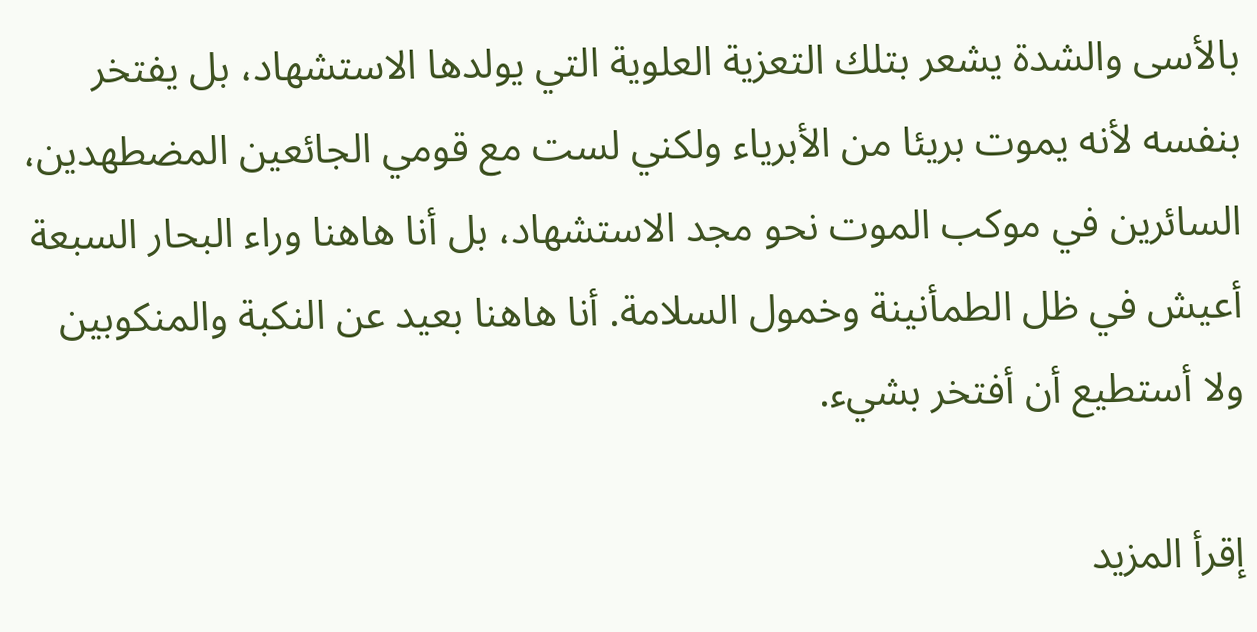بالأسى والشدة يشعر بتلك التعزية العلوية التي يولدها الاستشهاد، بل يفتخر بنفسه لأنه يموت بريئا من الأبرياء ولكني لست مع قومي الجائعين المضطهدين، السائرين في موكب الموت نحو مجد الاستشهاد، بل أنا هاهنا وراء البحار السبعة أعيش في ظل الطمأنينة وخمول السلامة. أنا هاهنا بعيد عن النكبة والمنكوبين ولا أستطيع أن أفتخر بشيء.

إقرأ المزيد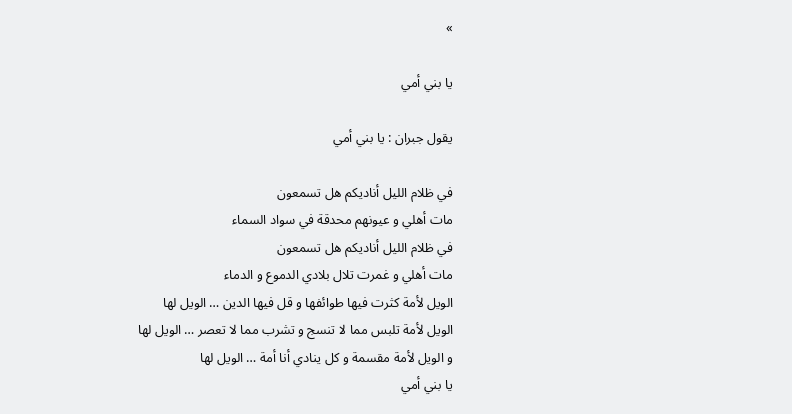»

يا بني أمي

يقول جبران : يا بني أمي

في ظلام الليل أناديكم هل تسمعون
مات أهلي و عيونهم محدقة في سواد السماء
في ظلام الليل أناديكم هل تسمعون
مات أهلي و غمرت تلال بلادي الدموع و الدماء
الويل لأمة كثرت فيها طوائفها و قل فيها الدين … الويل لها
الويل لأمة تلبس مما لا تنسج و تشرب مما لا تعصر … الويل لها
و الويل لأمة مقسمة و كل ينادي أنا أمة … الويل لها
يا بني أمي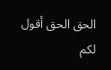الحق الحق أقول لكم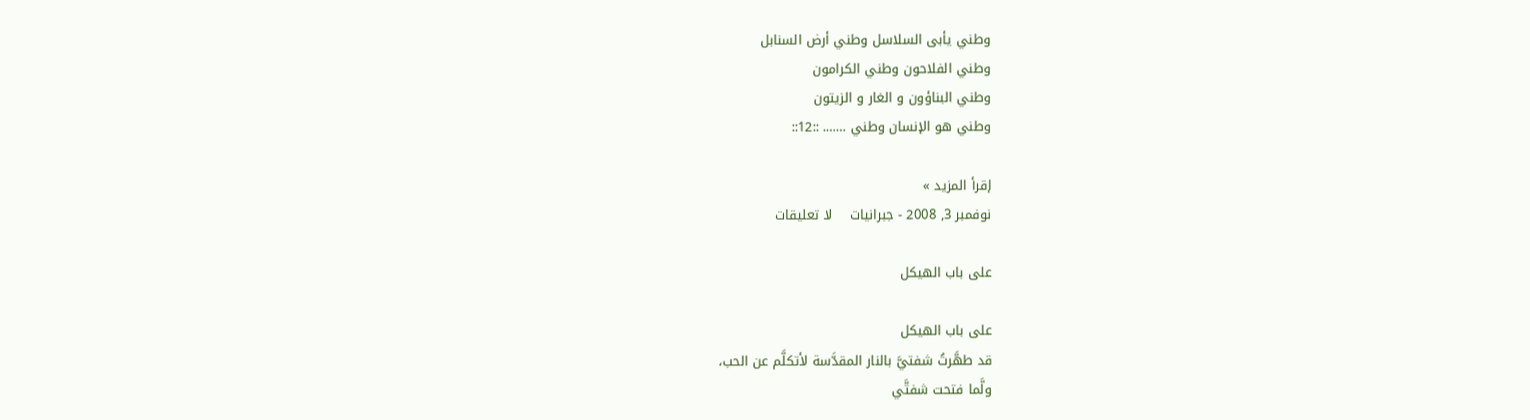وطني يأبى السلاسل وطني أرض السنابل
وطني الفلاحون وطني الكرامون
وطني البناؤون و الغار و الزيتون
وطني هو الإنسان وطني ……. ::12::

إقرأ المزيد »
نوفمبر 3, 2008 - جبرانيات    لا تعليقات

على باب الهيكل

على باب الهيكل
قد طهَّرتُ شفتيَّ بالنار المقدَّسة لأتكلَّم عن الحب،
ولَّما فتحت شفتَّي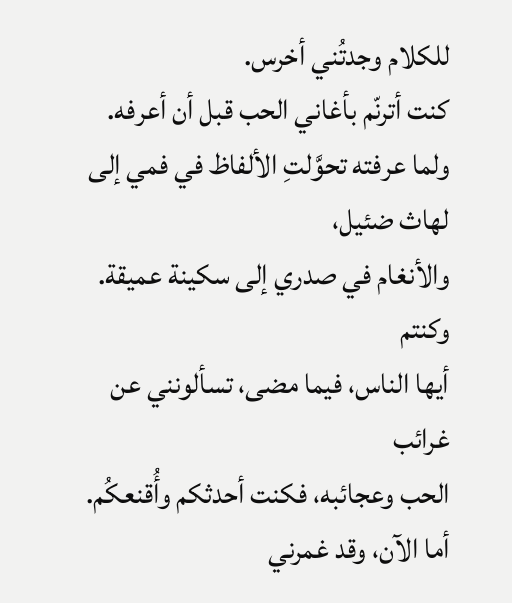للكلام وجدتُني أخرس.
كنت أترنّم بأغاني الحب قبل أن أعرفه.
ولما عرفته تحوَّلتِ الألفاظ في فمي إلى لهاث ضئيل،
والأنغام في صدري إلى سكينة عميقة.
وكنتم
أيها الناس، فيما مضى، تسألونني عن غرائب
الحب وعجائبه، فكنت أحدثكم وأُقنعكُم. أما الآن، وقد غمرني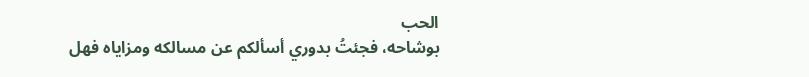الحب
بوشاحه، فجئتُ بدوري أسألكم عن مسالكه ومزاياه فهل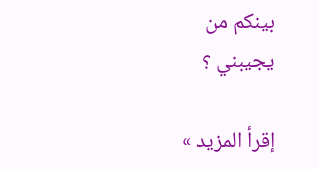بينكم من
يجيبني ؟

إقرأ المزيد »